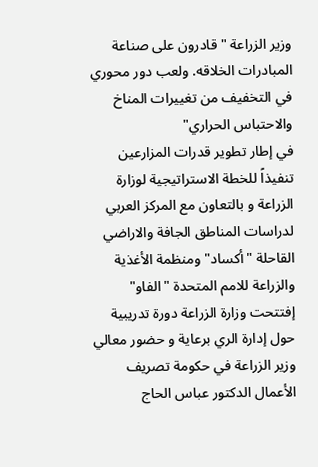وزير الزراعة " قادرون على صناعة المبادرات الخلاقه. ولعب دور محوري في التخفيف من تغييرات المناخ والاحتباس الحراري"
في إطار تطوير قدرات المزارعين تنفيذاً للخطة الاستراتيجية لوزارة الزراعة و بالتعاون مع المركز العربي لدراسات المناطق الجافة والاراضي القاحلة "أكساد" ومنظمة الأغذية والزراعة للامم المتحدة "الفاو"
إفتتحت وزارة الزراعة دورة تدريبية حول إدارة الري برعاية و حضور معالي وزير الزراعة في حكومة تصريف الأعمال الدكتور عباس الحاج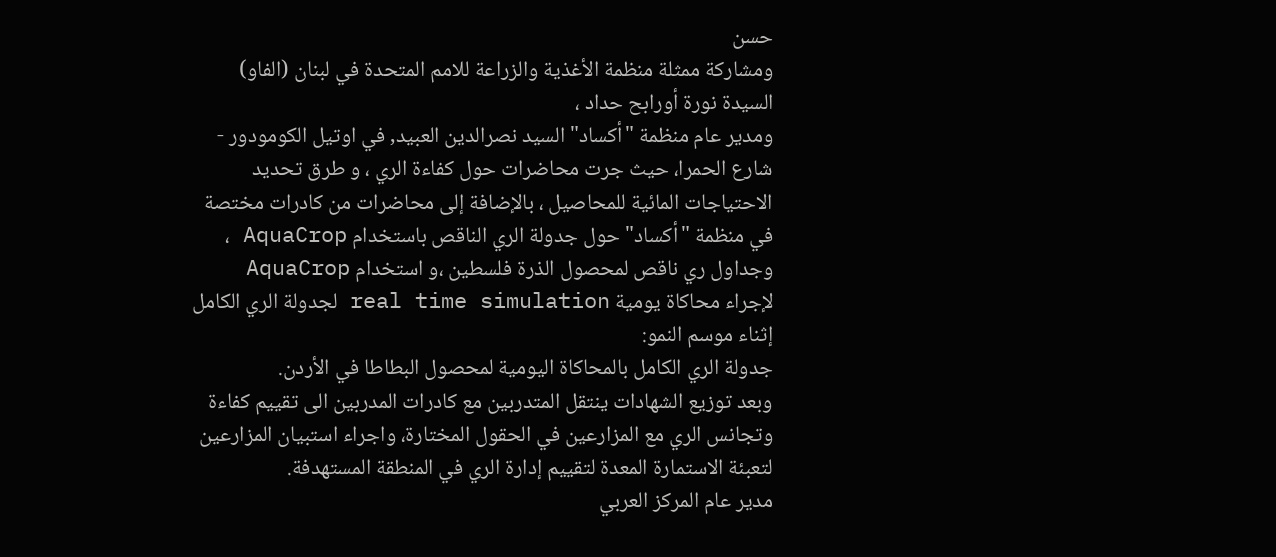حسن
ومشاركة ممثلة منظمة الأغذية والزراعة للامم المتحدة في لبنان (الفاو) السيدة نورة أورابح حداد ،
ومدير عام منظمة "أكساد" السيد نصرالدين العبيد, في اوتيل الكومودور - شارع الحمرا، حيث جرت محاضرات حول كفاءة الري ، و طرق تحديد الاحتياجات المائية للمحاصيل ، بالإضافة إلى محاضرات من كادرات مختصة في منظمة "أكساد" حول جدولة الري الناقص باستخدام AquaCrop ، وجداول ري ناقص لمحصول الذرة فلسطين ،و استخدام AquaCrop لإجراء محاكاة يومية real time simulation لجدولة الري الكامل إثناء موسم النمو:
جدولة الري الكامل بالمحاكاة اليومية لمحصول البطاطا في الأردن.
وبعد توزيع الشهادات ينتقل المتدربين مع كادرات المدربين الى تقييم كفاءة وتجانس الري مع المزارعين في الحقول المختارة، واجراء استبيان المزارعين لتعبئة الاستمارة المعدة لتقييم إدارة الري في المنطقة المستهدفة.
مدير عام المركز العربي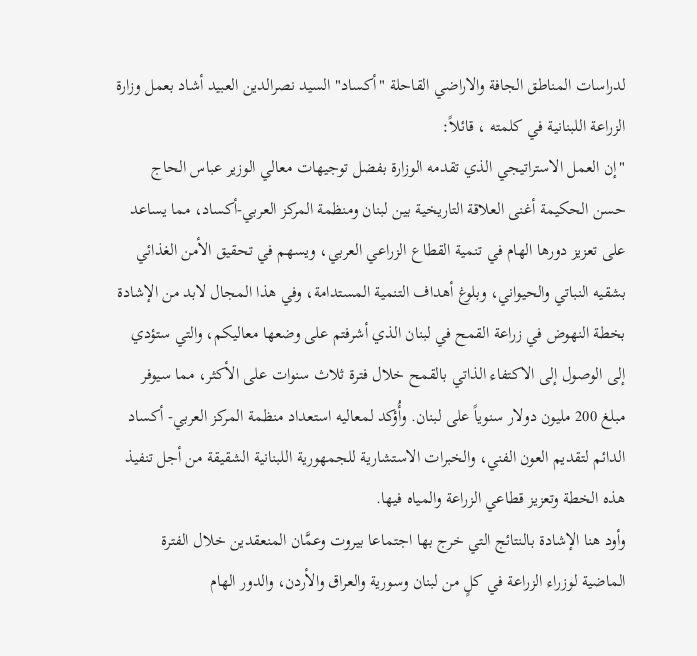لدراسات المناطق الجافة والاراضي القاحلة "أكساد" السيد نصرالدين العبيد أشاد بعمل وزارة الزراعة اللبنانية في كلمته ، قائلاً:
"إن العمل الاستراتيجي الذي تقدمه الوزارة بفضل توجيهات معالي الوزير عباس الحاج حسن الحكيمة أغنى العلاقة التاريخية بين لبنان ومنظمة المركز العربي-أكساد، مما يساعد على تعزيز دورها الهام في تنمية القطاع الزراعي العربي، ويسهم في تحقيق الأمن الغذائي بشقيه النباتي والحيواني، وبلوغ أهداف التنمية المستدامة، وفي هذا المجال لابد من الإشادة بخطة النهوض في زراعة القمح في لبنان الذي أشرفتم على وضعها معاليكم، والتي ستؤدي إلى الوصول إلى الاكتفاء الذاتي بالقمح خلال فترة ثلاث سنوات على الأكثر، مما سيوفر مبلغ 200 مليون دولار سنوياً على لبنان. وأُؤكد لمعاليه استعداد منظمة المركز العربي- أكساد الدائم لتقديم العون الفني، والخبرات الاستشارية للجمهورية اللبنانية الشقيقة من أجل تنفيذ هذه الخطة وتعزيز قطاعي الزراعة والمياه فيها.
وأود هنا الإشادة بالنتائج التي خرج بها اجتماعا بيروت وعمَّان المنعقدين خلال الفترة الماضية لوزراء الزراعة في كلٍ من لبنان وسورية والعراق والأردن، والدور الهام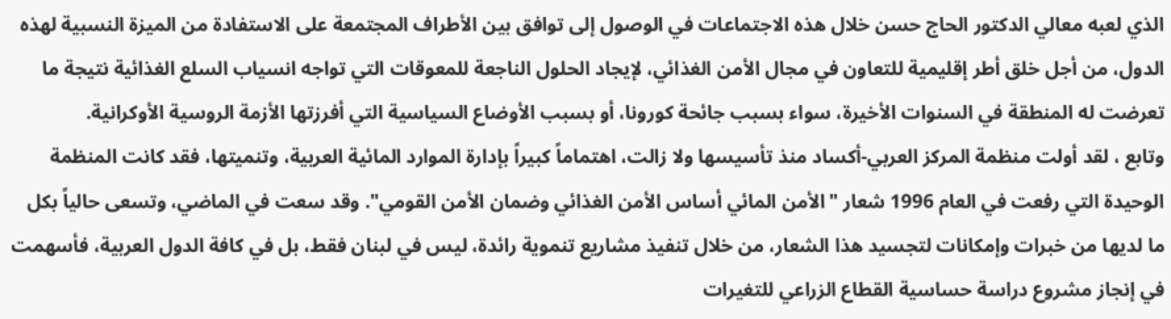الذي لعبه معالي الدكتور الحاج حسن خلال هذه الاجتماعات في الوصول إلى توافق بين الأطراف المجتمعة على الاستفادة من الميزة النسبية لهذه الدول، من أجل خلق أطر إقليمية للتعاون في مجال الأمن الغذائي، لإيجاد الحلول الناجعة للمعوقات التي تواجه انسياب السلع الغذائية نتيجة ما تعرضت له المنطقة في السنوات الأخيرة، سواء بسبب جائحة كورونا، أو بسبب الأوضاع السياسية التي أفرزتها الأزمة الروسية الأوكرانية.
وتابع ، لقد أولت منظمة المركز العربي-أكساد منذ تأسيسها ولا زالت، اهتماماً كبيراً بإدارة الموارد المائية العربية، وتنميتها، فقد كانت المنظمة الوحيدة التي رفعت في العام 1996 شعار "الأمن المائي أساس الأمن الغذائي وضمان الأمن القومي". وقد سعت في الماضي، وتسعى حالياً بكل ما لديها من خبرات وإمكانات لتجسيد هذا الشعار، من خلال تنفيذ مشاريع تنموية رائدة، ليس في لبنان فقط، بل في كافة الدول العربية، فأسهمت في إنجاز مشروع دراسة حساسية القطاع الزراعي للتغيرات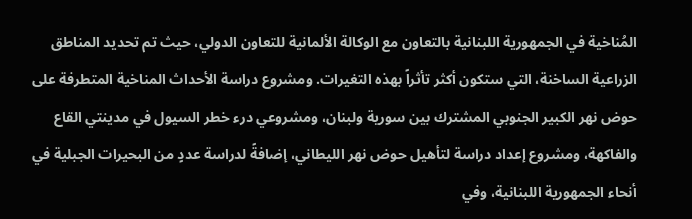المُناخية في الجمهورية اللبنانية بالتعاون مع الوكالة الألمانية للتعاون الدولي، حيث تم تحديد المناطق الزراعية الساخنة، التي ستكون أكثر تأثراً بهذه التغيرات. ومشروع دراسة الأحداث المناخية المتطرفة على حوض نهر الكبير الجنوبي المشترك بين سورية ولبنان، ومشروعي درء خطر السيول في مدينتي القاع والفاكهة، ومشروع إعداد دراسة لتأهيل حوض نهر الليطاني، إضافةً لدراسة عددٍ من البحيرات الجبلية في أنحاء الجمهورية اللبنانية، وفي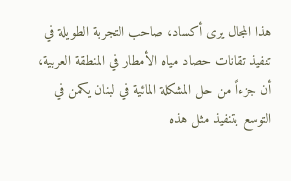هذا المجال يرى أكساد، صاحب التجربة الطويلة في تنفيذ تقانات حصاد مياه الأمطار في المنطقة العربية، أن جزءاً من حل المشكلة المائية في لبنان يكمن في التوسع بتنفيذ مثل هذه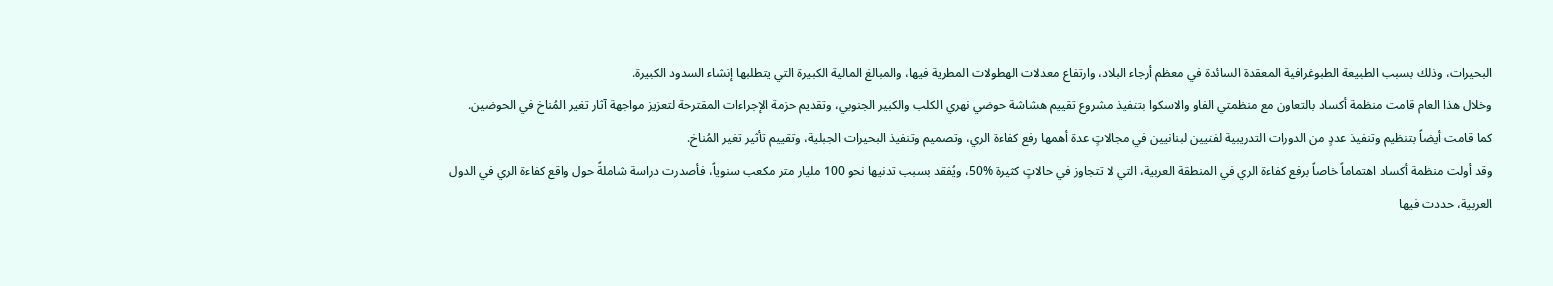البحيرات، وذلك بسبب الطبيعة الطبوغرافية المعقدة السائدة في معظم أرجاء البلاد، وارتفاع معدلات الهطولات المطرية فيها، والمبالغ المالية الكبيرة التي يتطلبها إنشاء السدود الكبيرة.
وخلال هذا العام قامت منظمة أكساد بالتعاون مع منظمتي الفاو والاسكوا بتنفيذ مشروع تقييم هشاشة حوضي نهري الكلب والكبير الجنوبي، وتقديم حزمة الإجراءات المقترحة لتعزيز مواجهة آثار تغير المُناخ في الحوضين.
كما قامت أيضاً بتنظيم وتنفيذ عددٍ من الدورات التدريبية لفنيين لبنانيين في مجالاتٍ عدة أهمها رفع كفاءة الري، وتصميم وتنفيذ البحيرات الجبلية، وتقييم تأثير تغير المُناخ.
وقد أولت منظمة أكساد اهتماماً خاصاً برفع كفاءة الري في المنطقة العربية، التي لا تتجاوز في حالاتٍ كثيرة %50، ويُفقد بسبب تدنيها نحو 100 مليار متر مكعب سنوياً، فأصدرت دراسة شاملةً حول واقع كفاءة الري في الدول العربية، حددت فيها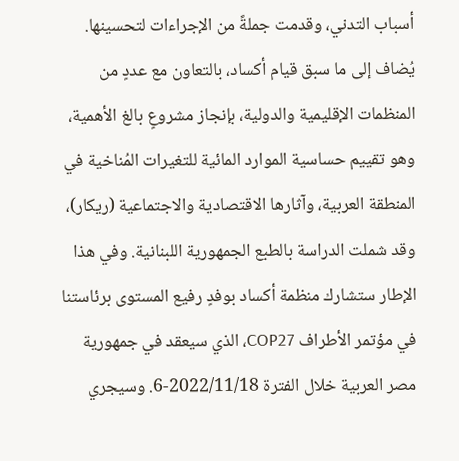أسباب التدني، وقدمت جملةً من الإجراءات لتحسينها.
يُضاف إلى ما سبق قيام أكساد، بالتعاون مع عددٍ من المنظمات الإقليمية والدولية، بإنجاز مشروعٍ بالغ الأهمية، وهو تقييم حساسية الموارد المائية للتغيرات المُناخية في المنطقة العربية، وآثارها الاقتصادية والاجتماعية (ريكار)، وقد شملت الدراسة بالطبع الجمهورية اللبنانية. وفي هذا الإطار ستشارك منظمة أكساد بوفدٍ رفيع المستوى برئاستنا في مؤتمر الأطراف COP27، الذي سيعقد في جمهورية مصر العربية خلال الفترة 2022/11/18-6. وسيجري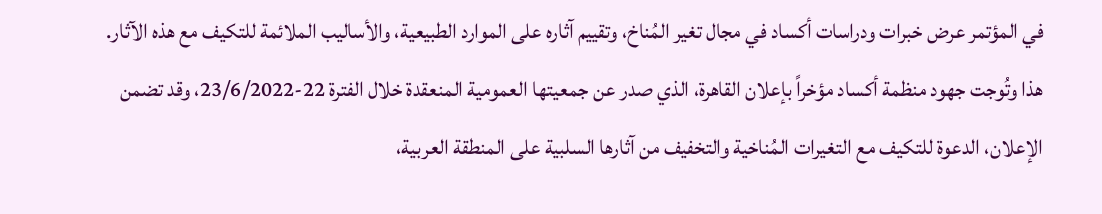في المؤتمر عرض خبرات ودراسات أكساد في مجال تغير المُناخ، وتقييم آثاره على الموارد الطبيعية، والأساليب الملائمة للتكيف مع هذه الآثار.
هذا وتُوجت جهود منظمة أكساد مؤخراً بإعلان القاهرة، الذي صدر عن جمعيتها العمومية المنعقدة خلال الفترة 22-23/6/2022، وقد تضمن الإعلان، الدعوة للتكيف مع التغيرات المُناخية والتخفيف من آثارها السلبية على المنطقة العربية،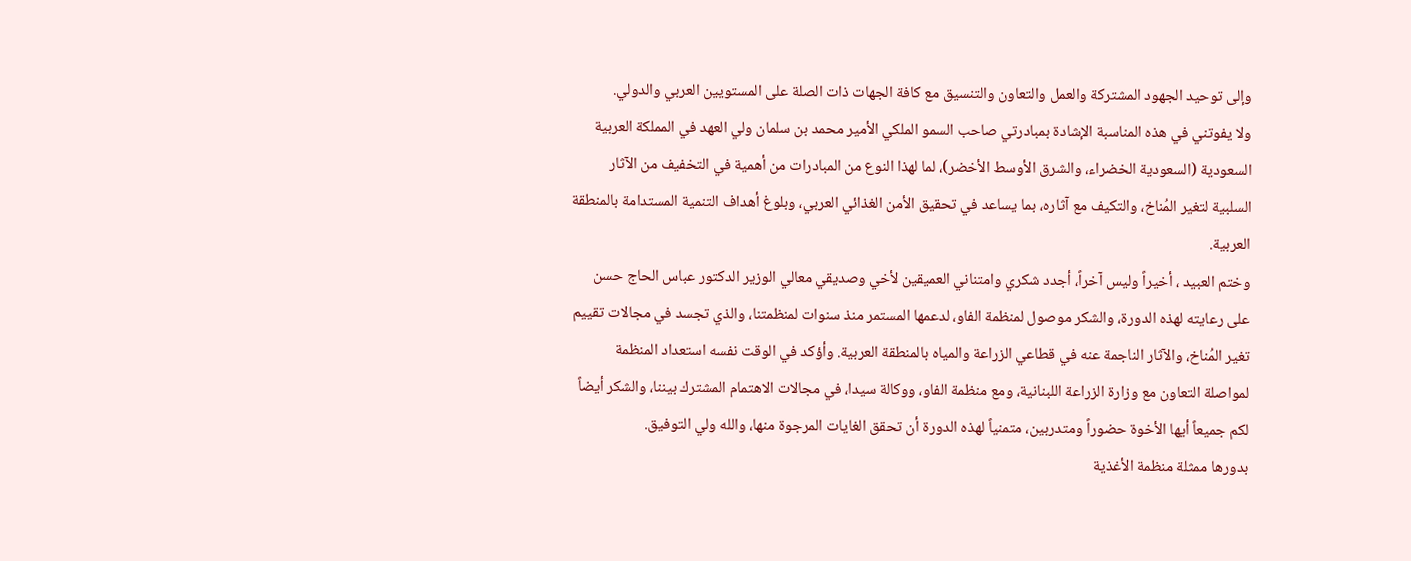وإلى توحيد الجهود المشتركة والعمل والتعاون والتنسيق مع كافة الجهات ذات الصلة على المستويين العربي والدولي.
ولا يفوتني في هذه المناسبة الإشادة بمبادرتي صاحب السمو الملكي الأمير محمد بن سلمان ولي العهد في المملكة العربية السعودية (السعودية الخضراء، والشرق الأوسط الأخضر)، لما لهذا النوع من المبادرات من أهمية في التخفيف من الآثار السلبية لتغير المُناخ، والتكيف مع آثاره، بما يساعد في تحقيق الأمن الغذائي العربي، وبلوغ أهداف التنمية المستدامة بالمنطقة العربية.
وختم العبيد ، أخيراً وليس آخراً، أجدد شكري وامتناني العميقين لأخي وصديقي معالي الوزير الدكتور عباس الحاج حسن على رعايته لهذه الدورة، والشكر موصول لمنظمة الفاو، لدعمها المستمر منذ سنوات لمنظمتنا، والذي تجسد في مجالات تقييم تغير المُناخ، والآثار الناجمة عنه في قطاعي الزراعة والمياه بالمنطقة العربية. وأؤكد في الوقت نفسه استعداد المنظمة لمواصلة التعاون مع وزارة الزراعة اللبنانية، ومع منظمة الفاو، ووكالة سيدا، في مجالات الاهتمام المشترك بيننا، والشكر أيضاً لكم جميعاً أيها الأخوة حضوراً ومتدربين، متمنياً لهذه الدورة أن تحقق الغايات المرجوة منها، والله ولي التوفيق.
بدورها ممثلة منظمة الأغذية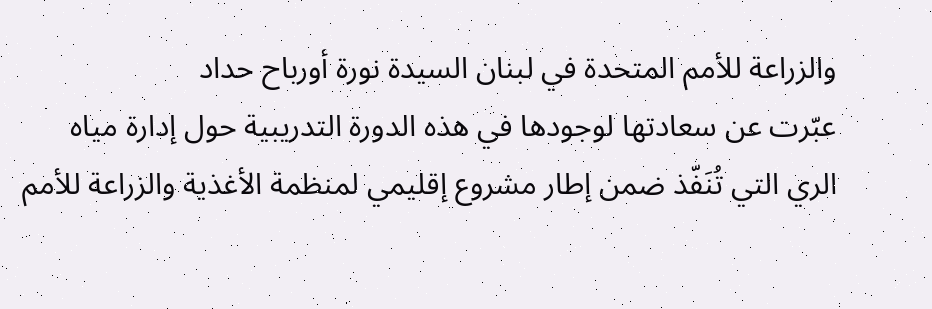والزراعة للأمم المتحدة في لبنان السيدة نورة أورباح حداد
عبّرت عن سعادتها لوجودها في هذه الدورة التدريبية حول إدارة مياه الري التي تُنَفّذ ضمن إطار مشروع إقليمي لمنظمة الأغذية والزراعة للأمم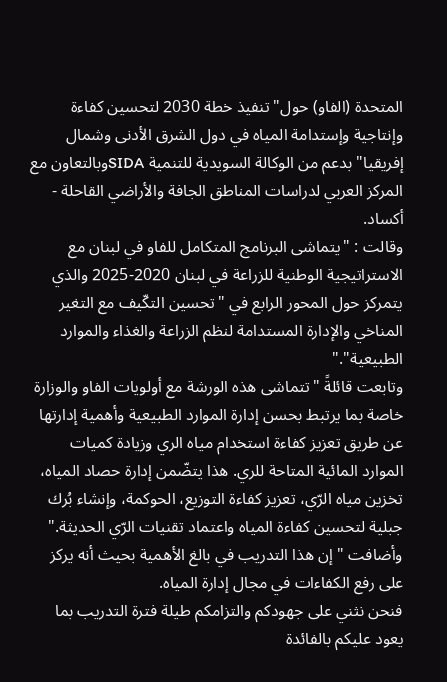المتحدة (الفاو) حول" تنفيذ خطة 2030 لتحسين كفاءة وإنتاجية وإستدامة المياه في دول الشرق الأدنى وشمال إفريقيا" بدعم من الوكالة السويدية للتنمية SIDAوبالتعاون مع المركز العربي لدراسات المناطق الجافة والأراضي القاحلة - أكساد.
وقالت : "يتماشى البرنامج المتكامل للفاو في لبنان مع الاستراتيجية الوطنية للزراعة في لبنان 2020-2025 والذي يتمركز حول المحور الرابع في "تحسين التكّيف مع التغير المناخي والإدارة المستدامة لنظم الزراعة والغذاء والموارد الطبيعية"."
وتابعت قائلةً "تتماشى هذه الورشة مع أولويات الفاو والوزارة خاصة بما يرتبط بحسن إدارة الموارد الطبيعية وأهمية إدارتها عن طريق تعزيز كفاءة استخدام مياه الري وزيادة كميات الموارد المائية المتاحة للري. هذا يتضّمن إدارة حصاد المياه، تخزين مياه الرّي، تعزيز كفاءة التوزيع، الحوكمة، وإنشاء بُرك جبلية لتحسين كفاءة المياه واعتماد تقنيات الرّي الحديثة."
وأضافت "إن هذا التدريب في بالغ الأهمية بحيث أنه يركز على رفع الكفاءات في مجال إدارة المياه.
فنحن نثني على جهودكم والتزامكم طيلة فترة التدريب بما يعود عليكم بالفائدة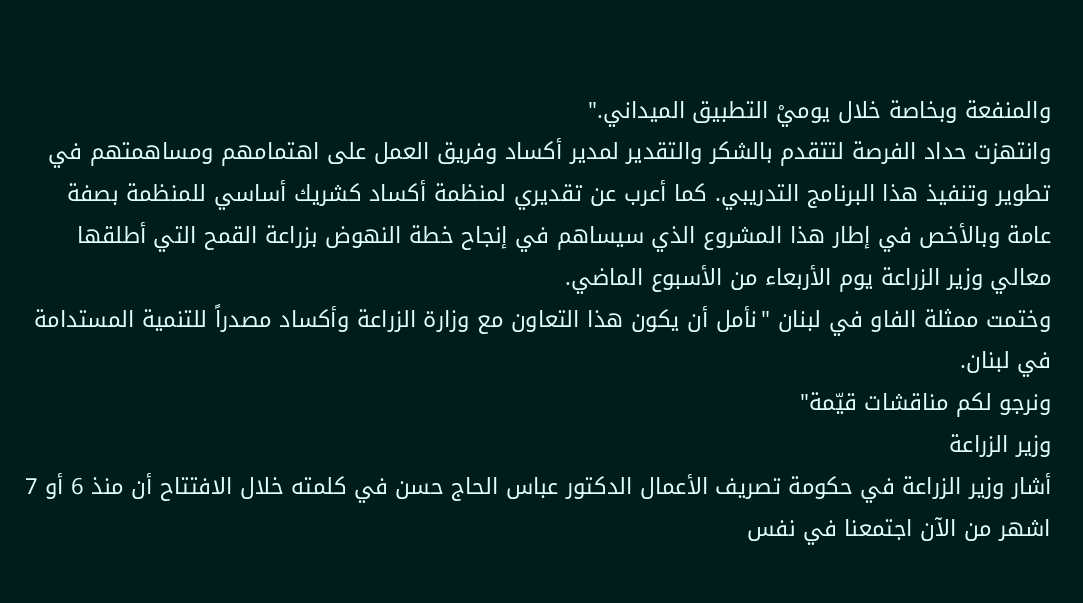والمنفعة وبخاصة خلال يوميْ التطبيق الميداني."
وانتهزت حداد الفرصة لتتقدم بالشكر والتقدير لمدير أكساد وفريق العمل على اهتمامهم ومساهمتهم في تطوير وتنفيذ هذا البرنامج التدريبي. كما أعرب عن تقديري لمنظمة أكساد كشريك أساسي للمنظمة بصفة عامة وبالأخص في إطار هذا المشروع الذي سيساهم في إنجاح خطة النهوض بزراعة القمح التي أطلقها معالي وزير الزراعة يوم الأربعاء من الأسبوع الماضي.
وختمت ممثلة الفاو في لبنان "نأمل أن يكون هذا التعاون مع وزارة الزراعة وأكساد مصدراً للتنمية المستدامة في لبنان.
ونرجو لكم مناقشات قيّمة"
وزير الزراعة
أشار وزير الزراعة في حكومة تصريف الأعمال الدكتور عباس الحاج حسن في كلمته خلال الافتتاح أن منذ 6 أو 7 اشهر من الآن اجتمعنا في نفس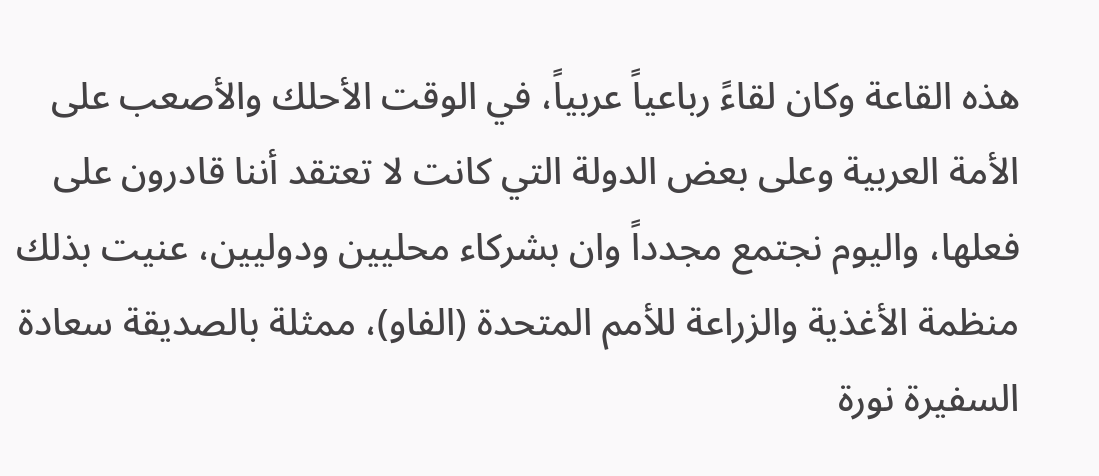هذه القاعة وكان لقاءً رباعياً عربياً، في الوقت الأحلك والأصعب على الأمة العربية وعلى بعض الدولة التي كانت لا تعتقد أننا قادرون على فعلها، واليوم نجتمع مجدداً وان بشركاء محليين ودوليين، عنيت بذلك منظمة الأغذية والزراعة للأمم المتحدة (الفاو)، ممثلة بالصديقة سعادة السفيرة نورة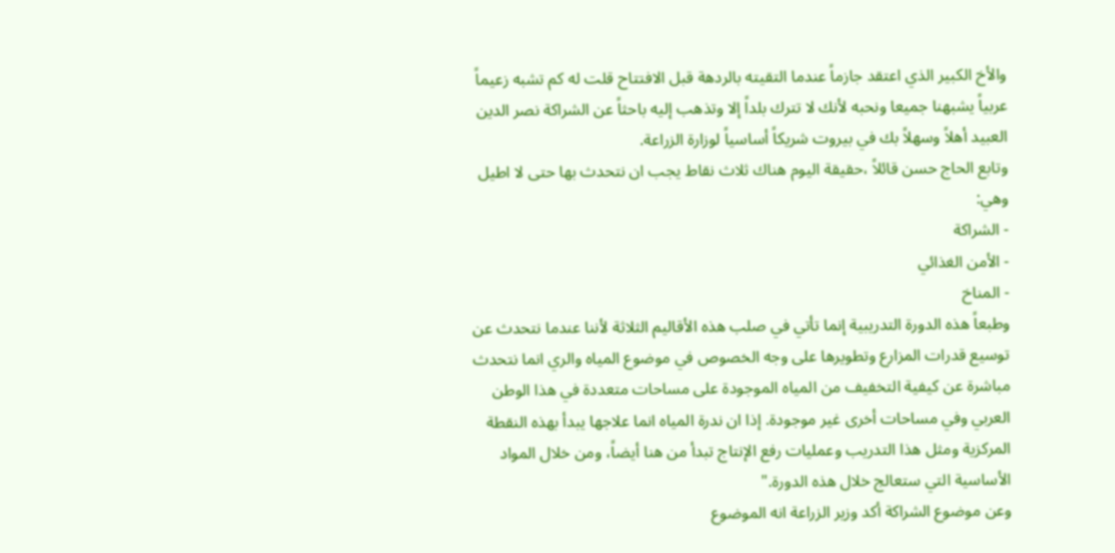والأخ الكبير الذي اعتقد جازماً عندما التقيته بالردهة قبل الافتتاح قلت له كم تشبه زعيماً عربياً يشبهنا جميعا ونحبه لأنك لا تترك بلداً إلا وتذهب إليه باحثاً عن الشراكة نصر الدين العبيد أهلاً وسهلاً بك في بيروت شريكاً أساسياً لوزارة الزراعة.
وتابع الحاج حسن قائلاً ،حقيقة اليوم هناك ثلاث نقاط يجب ان نتحدث بها حتى لا اطيل وهي:
- الشراكة
- الأمن الغذائي
- المناخ
وطبعاً هذه الدورة التدريبية إنما تأتي في صلب هذه الأقاليم الثلاثة لأننا عندما نتحدث عن توسيع قدرات المزارع وتطويرها على وجه الخصوص في موضوع المياه والري انما نتحدث مباشرة عن كيفية التخفيف من المياه الموجودة على مساحات متعددة في هذا الوطن العربي وفي مساحات أخرى غير موجودة. إذا ان ندرة المياه انما علاجها يبدأ بهذه النقطة المركزية ومثل هذا التدريب وعمليات رفع الإنتاج تبدأ من هنا أيضاً، ومن خلال المواد الأساسية التي ستعالج خلال هذه الدورة."
وعن موضوع الشراكة أكد وزير الزراعة انه الموضوع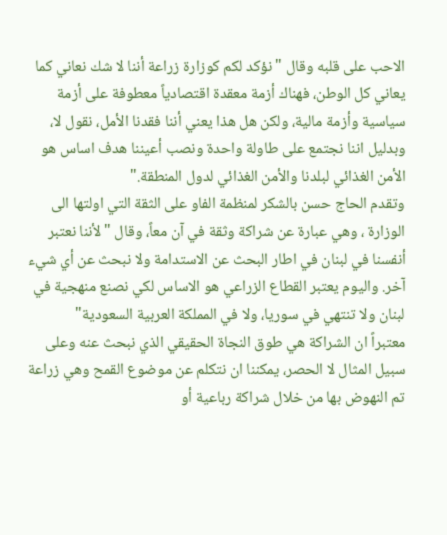الاحب على قلبه وقال "نؤكد لكم كوزارة زراعة أننا لا شك نعاني كما يعاني كل الوطن، فهناك أزمة معقدة اقتصادياً معطوفة على أزمة سياسية وأزمة مالية، ولكن هل هذا يعني أننا فقدنا الأمل، نقول لا، وبدليل اننا نجتمع على طاولة واحدة ونصب أعيننا هدف اساس هو الأمن الغذائي لبلدنا والأمن الغذائي لدول المنطقة."
وتقدم الحاج حسن بالشكر لمنظمة الفاو على الثقة التي اولتها الى الوزارة ، وهي عبارة عن شراكة وثقة في آن معاً، وقال "لأننا نعتبر أنفسنا في لبنان في اطار البحث عن الاستدامة ولا نبحث عن أي شيء آخر. واليوم يعتبر القطاع الزراعي هو الاساس لكي نصنع منهجية في لبنان ولا تنتهي في سوريا، ولا في المملكة العربية السعودية"
معتبراً ان الشراكة هي طوق النجاة الحقيقي الذي نبحث عنه وعلى سبيل المثال لا الحصر، يمكننا ان نتكلم عن موضوع القمح وهي زراعة تم النهوض بها من خلال شراكة رباعية أو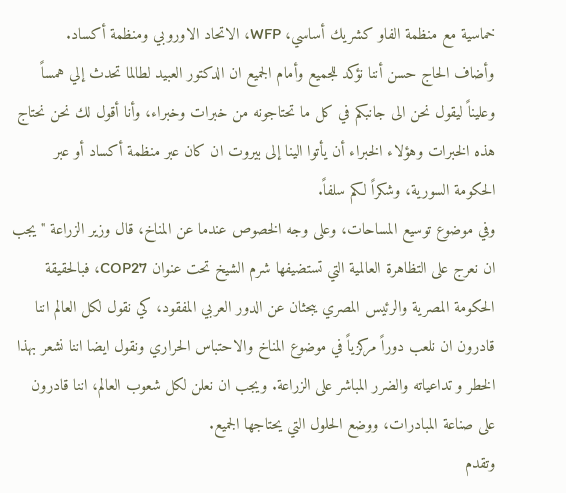خماسية مع منظمة الفاو كشريك أساسي، WFP، الاتحاد الاوروبي ومنظمة أكساد.
وأضاف الحاج حسن أننا نؤكد للجميع وأمام الجميع ان الدكتور العبيد لطالما تحدث إلي همساً وعليناً ليقول نحن الى جانبكم في كل ما تحتاجونه من خبرات وخبراء، وأنا أقول لك نحن نحتاج هذه الخبرات وهؤلاء الخبراء أن يأتوا الينا إلى بيروت ان كان عبر منظمة أكساد أو عبر الحكومة السورية، وشكراً لكم سلفاً.
وفي موضوع توسيع المساحات، وعلى وجه الخصوص عندما عن المناخ، قال وزير الزراعة "يجب ان نعرج على التظاهرة العالمية التي تستضيفها شرم الشيخ تحت عنوان COP27، فبالحقيقة الحكومة المصرية والرئيس المصري يبحثان عن الدور العربي المفقود، كي نقول لكل العالم اننا قادرون ان نلعب دوراً مركزياً في موضوع المناخ والاحتباس الحراري ونقول ايضا اننا نشعر بهذا الخطر و تداعياته والضرر المباشر على الزراعة. ويجب ان نعلن لكل شعوب العالم، اننا قادرون على صناعة المبادرات، ووضع الحلول التي يحتاجها الجميع.
وتقدم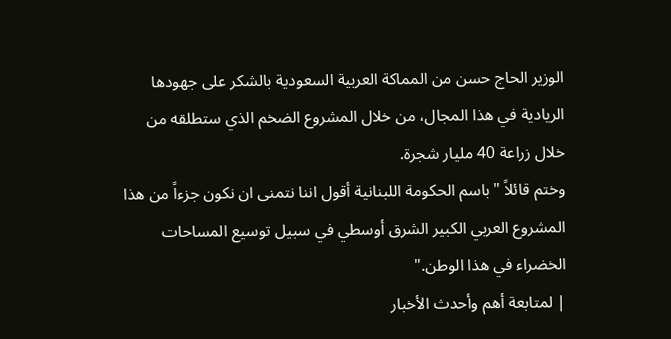الوزير الحاج حسن من المماكة العربية السعودية بالشكر على جهودها الريادية في هذا المجال، من خلال المشروع الضخم الذي ستطلقه من خلال زراعة 40 مليار شجرة.
وختم قائلاً "باسم الحكومة اللبنانية أقول اننا نتمنى ان نكون جزءاً من هذا المشروع العربي الكبير الشرق أوسطي في سبيل توسيع المساحات الخضراء في هذا الوطن."
| لمتابعة أهم وأحدث الأخبار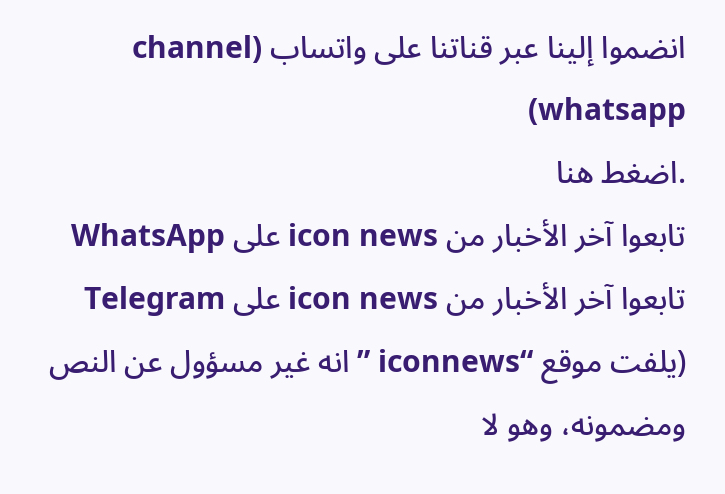انضموا إلينا عبر قناتنا على واتساب (channel whatsapp)
.اضغط هنا
تابعوا آخر الأخبار من icon news على WhatsApp
تابعوا آخر الأخبار من icon news على Telegram
(يلفت موقع “iconnews ” انه غير مسؤول عن النص ومضمونه، وهو لا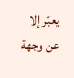يعبّر إلا عن وجهة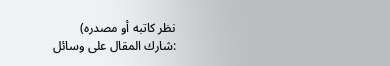نظر كاتبه أو مصدره)
:شارك المقال على وسائل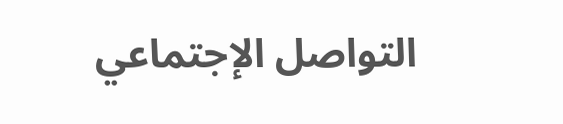التواصل الإجتماعي